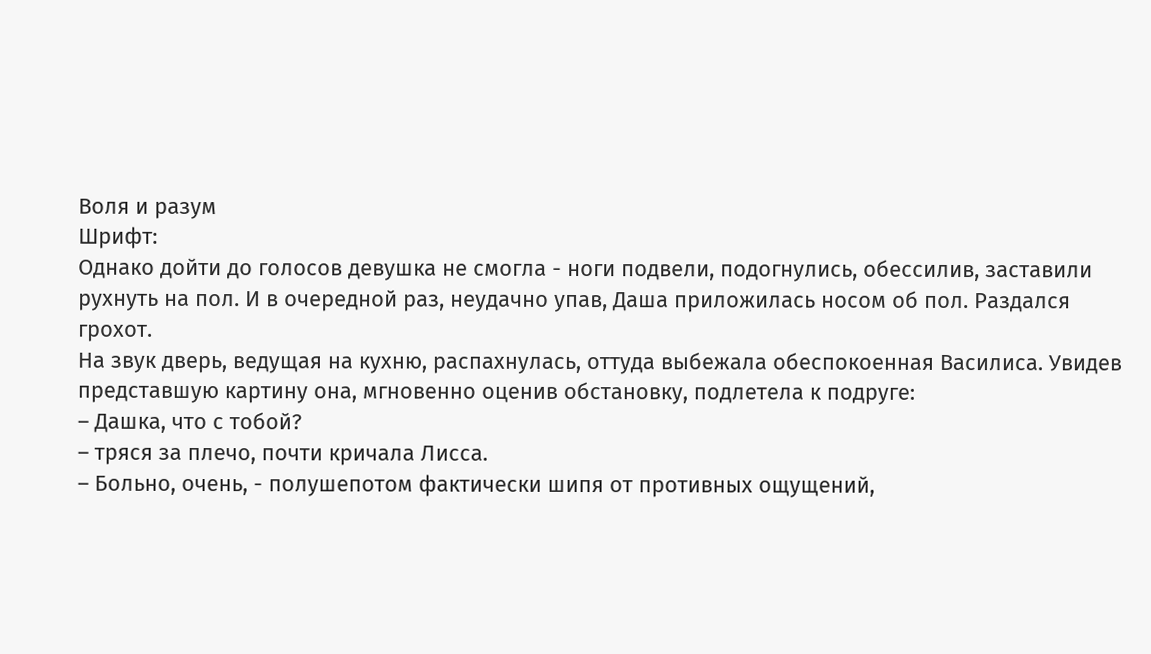Воля и разум
Шрифт:
Однако дойти до голосов девушка не смогла - ноги подвели, подогнулись, обессилив, заставили рухнуть на пол. И в очередной раз, неудачно упав, Даша приложилась носом об пол. Раздался грохот.
На звук дверь, ведущая на кухню, распахнулась, оттуда выбежала обеспокоенная Василиса. Увидев представшую картину она, мгновенно оценив обстановку, подлетела к подруге:
– Дашка, что с тобой?
– тряся за плечо, почти кричала Лисса.
– Больно, очень, - полушепотом фактически шипя от противных ощущений,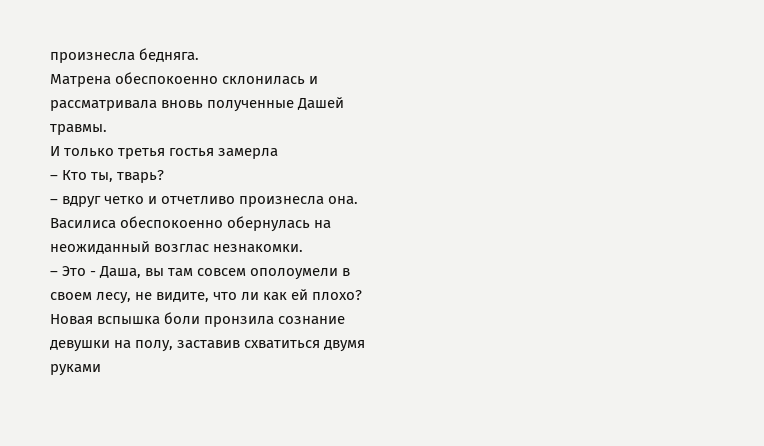произнесла бедняга.
Матрена обеспокоенно склонилась и рассматривала вновь полученные Дашей травмы.
И только третья гостья замерла
– Кто ты, тварь?
– вдруг четко и отчетливо произнесла она.
Василиса обеспокоенно обернулась на неожиданный возглас незнакомки.
– Это - Даша, вы там совсем ополоумели в своем лесу, не видите, что ли как ей плохо?
Новая вспышка боли пронзила сознание девушки на полу, заставив схватиться двумя руками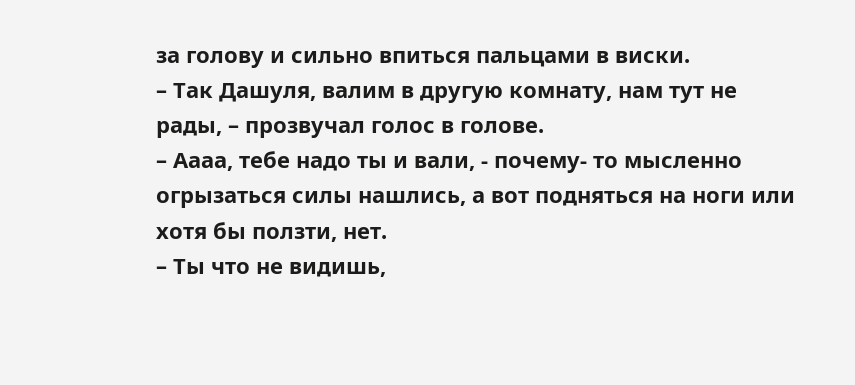за голову и сильно впиться пальцами в виски.
– Так Дашуля, валим в другую комнату, нам тут не рады, – прозвучал голос в голове.
– Аааа, тебе надо ты и вали, - почему- то мысленно огрызаться силы нашлись, а вот подняться на ноги или хотя бы ползти, нет.
– Ты что не видишь,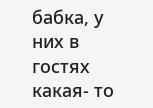бабка, у них в гостях какая- то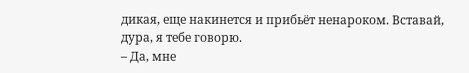дикая, еще накинется и прибьёт ненароком. Вставай, дура, я тебе говорю.
– Да, мне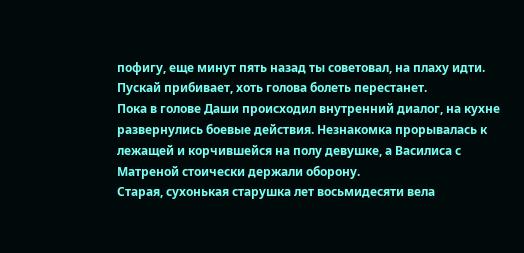пофигу, еще минут пять назад ты советовал, на плаху идти. Пускай прибивает, хоть голова болеть перестанет.
Пока в голове Даши происходил внутренний диалог, на кухне развернулись боевые действия. Незнакомка прорывалась к лежащей и корчившейся на полу девушке, а Василиса с Матреной стоически держали оборону.
Старая, сухонькая старушка лет восьмидесяти вела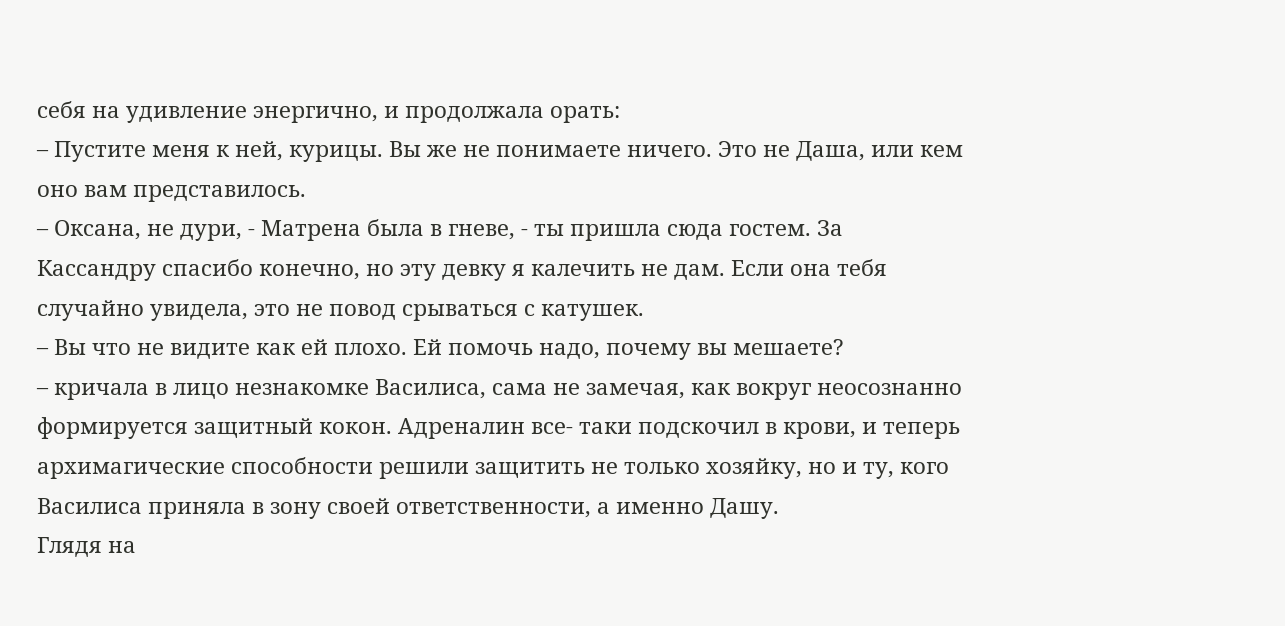себя на удивление энергично, и продолжала орать:
– Пустите меня к ней, курицы. Вы же не понимаете ничего. Это не Даша, или кем оно вам представилось.
– Оксана, не дури, - Матрена была в гневе, - ты пришла сюда гостем. За Кассандру спасибо конечно, но эту девку я калечить не дам. Если она тебя случайно увидела, это не повод срываться с катушек.
– Вы что не видите как ей плохо. Ей помочь надо, почему вы мешаете?
– кричала в лицо незнакомке Василиса, сама не замечая, как вокруг неосознанно формируется защитный кокон. Адреналин все- таки подскочил в крови, и теперь архимагические способности решили защитить не только хозяйку, но и ту, кого Василиса приняла в зону своей ответственности, а именно Дашу.
Глядя на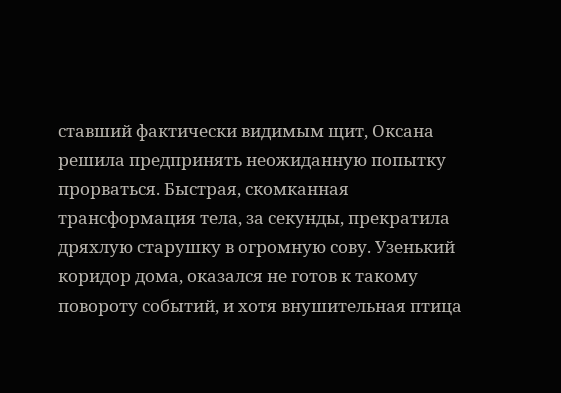ставший фактически видимым щит, Оксана решила предпринять неожиданную попытку прорваться. Быстрая, скомканная трансформация тела, за секунды, прекратила дряхлую старушку в огромную сову. Узенький коридор дома, оказался не готов к такому повороту событий, и хотя внушительная птица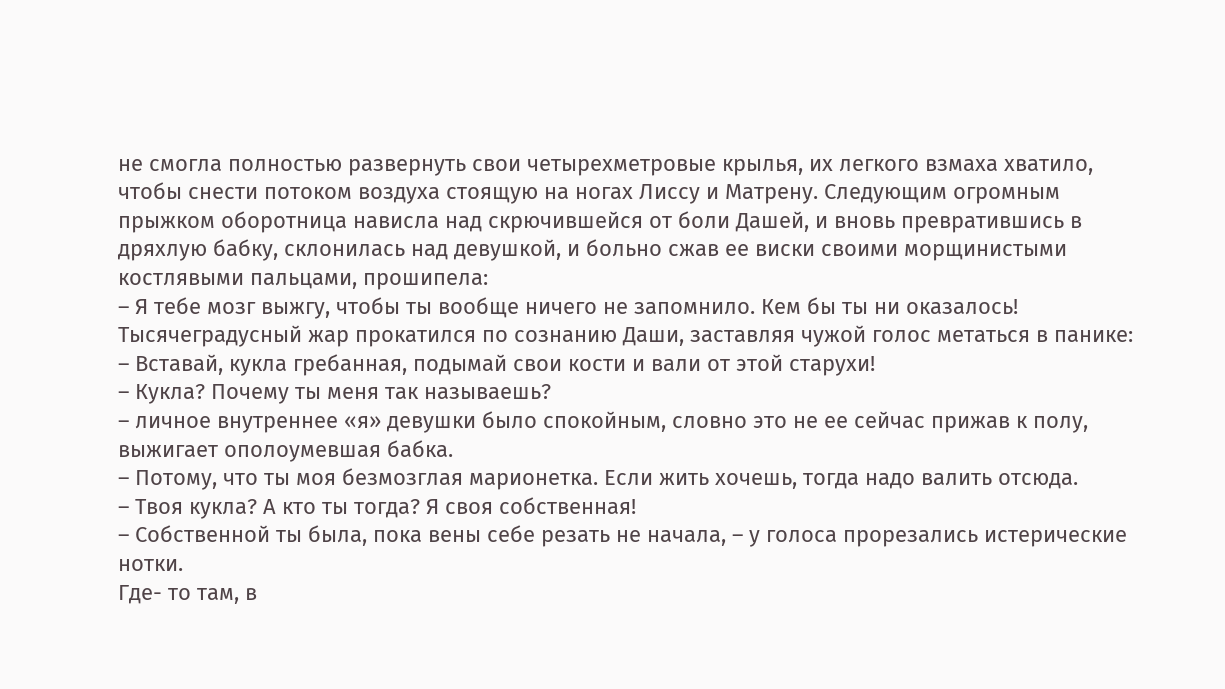не смогла полностью развернуть свои четырехметровые крылья, их легкого взмаха хватило, чтобы снести потоком воздуха стоящую на ногах Лиссу и Матрену. Следующим огромным прыжком оборотница нависла над скрючившейся от боли Дашей, и вновь превратившись в дряхлую бабку, склонилась над девушкой, и больно сжав ее виски своими морщинистыми костлявыми пальцами, прошипела:
– Я тебе мозг выжгу, чтобы ты вообще ничего не запомнило. Кем бы ты ни оказалось!
Тысячеградусный жар прокатился по сознанию Даши, заставляя чужой голос метаться в панике:
– Вставай, кукла гребанная, подымай свои кости и вали от этой старухи!
– Кукла? Почему ты меня так называешь?
– личное внутреннее «я» девушки было спокойным, словно это не ее сейчас прижав к полу, выжигает ополоумевшая бабка.
– Потому, что ты моя безмозглая марионетка. Если жить хочешь, тогда надо валить отсюда.
– Твоя кукла? А кто ты тогда? Я своя собственная!
– Собственной ты была, пока вены себе резать не начала, – у голоса прорезались истерические нотки.
Где- то там, в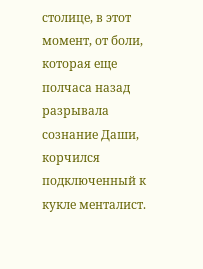столице, в этот момент, от боли, которая еще полчаса назад разрывала сознание Даши, корчился подключенный к кукле менталист.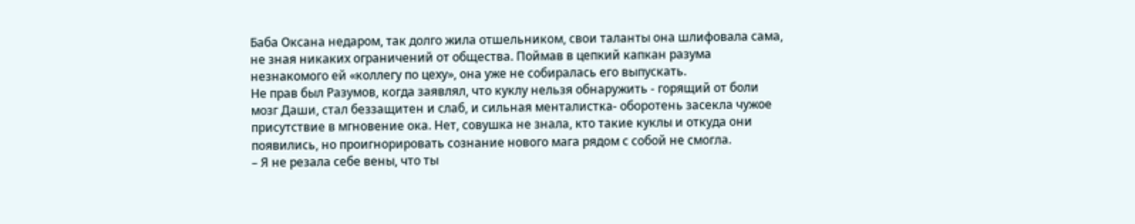Баба Оксана недаром, так долго жила отшельником, свои таланты она шлифовала сама, не зная никаких ограничений от общества. Поймав в цепкий капкан разума незнакомого ей «коллегу по цеху», она уже не собиралась его выпускать.
Не прав был Разумов, когда заявлял, что куклу нельзя обнаружить - горящий от боли мозг Даши, стал беззащитен и слаб, и сильная менталистка- оборотень засекла чужое присутствие в мгновение ока. Нет, совушка не знала, кто такие куклы и откуда они появились, но проигнорировать сознание нового мага рядом с собой не смогла.
– Я не резала себе вены, что ты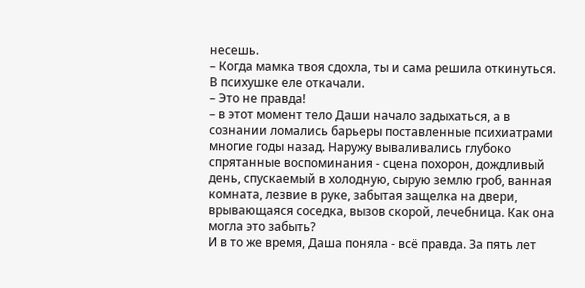несешь.
– Когда мамка твоя сдохла, ты и сама решила откинуться. В психушке еле откачали.
– Это не правда!
– в этот момент тело Даши начало задыхаться, а в сознании ломались барьеры поставленные психиатрами многие годы назад. Наружу вываливались глубоко спрятанные воспоминания - сцена похорон, дождливый день, спускаемый в холодную, сырую землю гроб, ванная комната, лезвие в руке, забытая защелка на двери, врывающаяся соседка, вызов скорой, лечебница. Как она могла это забыть?
И в то же время, Даша поняла - всё правда. За пять лет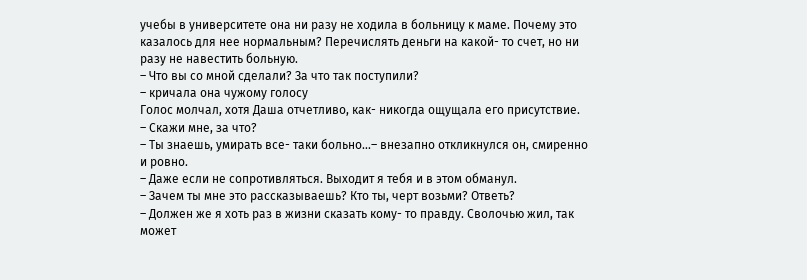учебы в университете она ни разу не ходила в больницу к маме. Почему это казалось для нее нормальным? Перечислять деньги на какой- то счет, но ни разу не навестить больную.
– Что вы со мной сделали? За что так поступили?
– кричала она чужому голосу
Голос молчал, хотя Даша отчетливо, как- никогда ощущала его присутствие.
– Скажи мне, за что?
– Ты знаешь, умирать все- таки больно...– внезапно откликнулся он, смиренно и ровно.
– Даже если не сопротивляться. Выходит я тебя и в этом обманул.
– Зачем ты мне это рассказываешь? Кто ты, черт возьми? Ответь?
– Должен же я хоть раз в жизни сказать кому- то правду. Сволочью жил, так может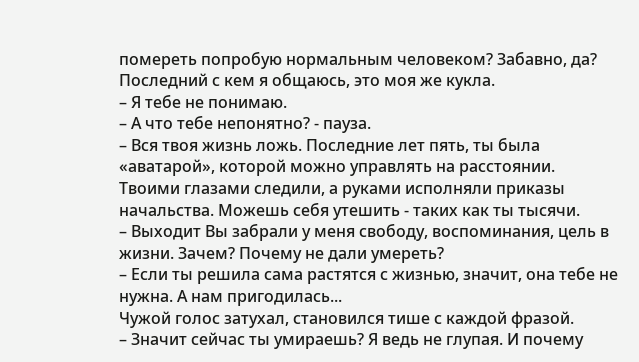помереть попробую нормальным человеком? Забавно, да? Последний с кем я общаюсь, это моя же кукла.
– Я тебе не понимаю.
– А что тебе непонятно? - пауза.
– Вся твоя жизнь ложь. Последние лет пять, ты была «аватарой», которой можно управлять на расстоянии. Твоими глазами следили, а руками исполняли приказы начальства. Можешь себя утешить - таких как ты тысячи.
– Выходит Вы забрали у меня свободу, воспоминания, цель в жизни. Зачем? Почему не дали умереть?
– Если ты решила сама растятся с жизнью, значит, она тебе не нужна. А нам пригодилась...
Чужой голос затухал, становился тише с каждой фразой.
– Значит сейчас ты умираешь? Я ведь не глупая. И почему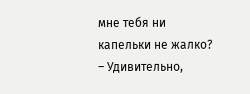мне тебя ни капельки не жалко?
– Удивительно,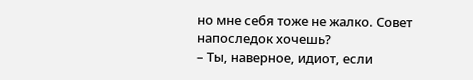но мне себя тоже не жалко. Совет напоследок хочешь?
– Ты, наверное, идиот, если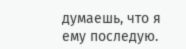думаешь, что я ему последую.